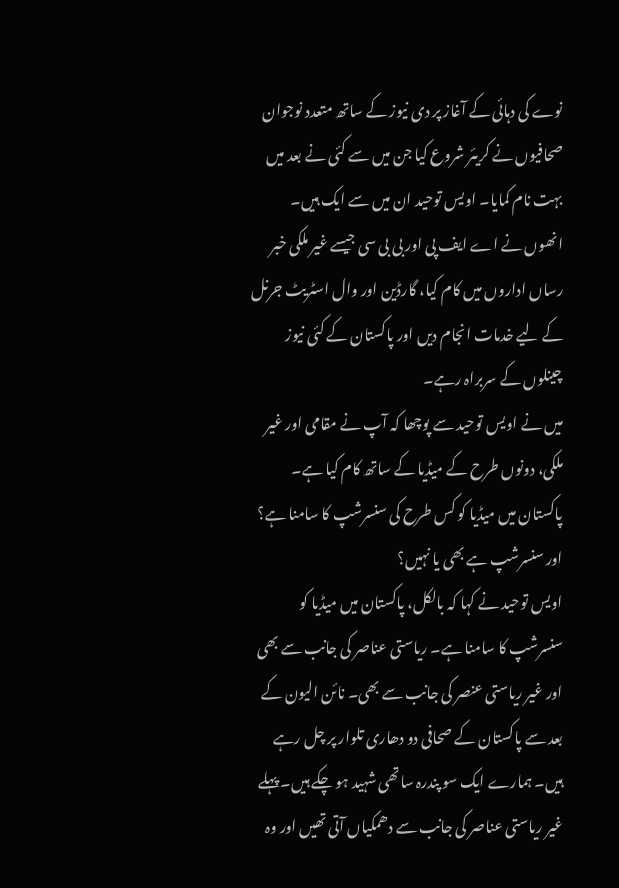نوے کی دہائی کے آغاز پر دی نیوز کے ساتھ متعدد نوجوان صحافیوں نے کریئر شروع کیا جن میں سے کئی نے بعد میں بہت نام کمایا۔ اویس توحید ان میں سے ایک ہیں۔ انھوں نے اے ایف پی اور بی بی سی جیسے غیر ملکی خبر رساں اداروں میں کام کیا، گارڈین اور وال اسٹریٹ جرنل کے لیے خدمات انجام دیں اور پاکستان کے کئی نیوز چینلوں کے سربراہ رہے۔
میں نے اویس توحید سے پوچھا کہ آپ نے مقامی اور غیر ملکی، دونوں طرح کے میڈیا کے ساتھ کام کیا ہے۔ پاکستان میں میڈیا کو کس طرح کی سنسرشپ کا سامنا ہے؟ اور سنسرشپ ہے بھی یا نہیں؟
اویس توحید نے کہا کہ بالکل، پاکستان میں میڈیا کو سنسرشپ کا سامنا ہے۔ ریاستی عناصر کی جانب سے بھی اور غیر ریاستی عنصر کی جانب سے بھی۔ نائن الیون کے بعد سے پاکستان کے صحافی دو دھاری تلوار پر چل رہے ہیں۔ ہمارے ایک سو پندرہ ساتھی شہید ہو چکے ہیں۔ پہلے غیر ریاستی عناصر کی جانب سے دھمکیاں آتی تھیں اور وہ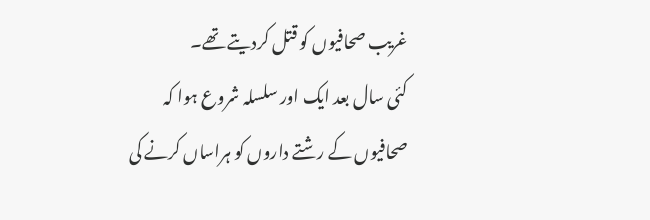غریب صحافیوں کو قتل کردیتے تھے۔
کئی سال بعد ایک اور سلسلہ شروع ہوا کہ صحافیوں کے رشتے داروں کو ہراساں کرنے کی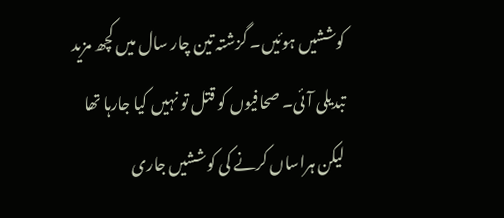کوششیں ہوئیں۔ گزشتہ تین چار سال میں کچھ مزید تبدیلی آئی۔ صحافیوں کو قتل تو نہیں کیا جارہا تھا لیکن ہراساں کرنے کی کوششیں جاری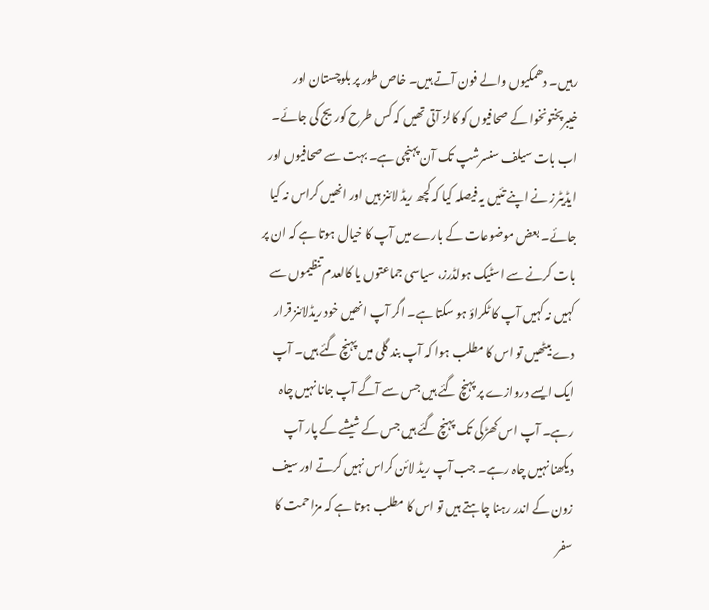رہیں۔ دھمکیوں والے فون آتے ہیں۔ خاص طور پر بلوچستان اور خیبرپختونخوا کے صحافیوں کو کالز آتی تھیں کہ کس طرح کوریج کی جائے۔
اب بات سیلف سنسرشپ تک آن پہنچی ہے۔ بہت سے صحافیوں اور ایڈیٹرز نے اپنے تئیں یہ فیصلہ کیا کہ کچھ ریڈ لائنز ہیں اور انھیں کراس نہ کیا جائے۔ بعض موضوعات کے بارے میں آپ کا خیال ہوتا ہے کہ ان پر بات کرنے سے اسٹیک ہولڈرز، سیاسی جماعتوں یا کالعدم تنظیموں سے کہیں نہ کہیں آپ کا ٹکراؤ ہو سکتا ہے۔ اگر آپ انھیں خود ریڈلائنز قرار دے بیٹھیں تو اس کا مطلب ہوا کہ آپ بند گلی میں پہنچ گئے ہیں۔ آپ ایک ایسے دروازے پر پہنچ گئے ہیں جس سے آگے آپ جانا نہیں چاہ رہے۔ آپ اس کھڑکی تک پہنچ گئے ہیں جس کے شیشے کے پار آپ دیکھنا نہیں چاہ رہے۔ جب آپ ریڈ لائن کراس نہیں کرتے اور سیف زون کے اندر رہنا چاہتے ہیں تو اس کا مطلب ہوتا ہے کہ مزاحمت کا سفر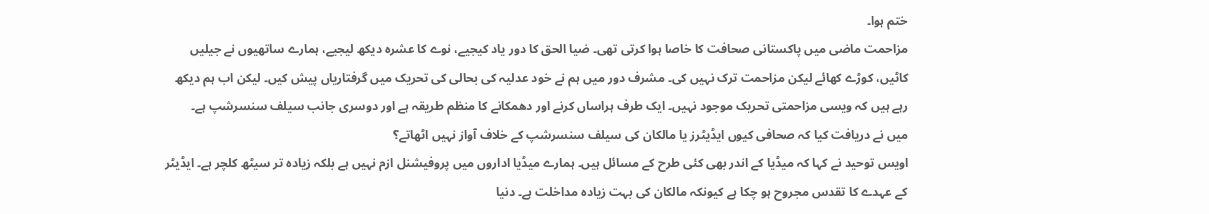ختم ہوا۔
مزاحمت ماضی میں پاکستانی صحافت کا خاصا ہوا کرتی تھی۔ ضیا الحق کا دور یاد کیجیے، نوے کا عشرہ دیکھ لیجیے، ہمارے ساتھیوں نے جیلیں کاٹیں، کوڑے کھائے لیکن مزاحمت ترک نہیں کی۔ مشرف دور میں ہم نے خود عدلیہ کی بحالی کی تحریک میں گرفتاریاں پیش کیں۔ لیکن اب ہم دیکھ رہے ہیں کہ ویسی مزاحمتی تحریک موجود نہیں۔ ایک طرف ہراساں کرنے اور دھمکانے کا منظم طریقہ ہے اور دوسری جانب سیلف سنسرشپ ہے۔
میں نے دریافت کیا کہ صحافی کیوں ایڈیٹرز یا مالکان کی سیلف سنسرشپ کے خلاف آواز نہیں اٹھاتے؟
اویس توحید نے کہا کہ میڈیا کے اندر بھی کئی طرح کے مسائل ہیں۔ ہمارے میڈیا اداروں میں پروفیشنل ازم نہیں ہے بلکہ زیادہ تر سیٹھ کلچر ہے۔ ایڈیٹر کے عہدے کا تقدس مجروح ہو چکا ہے کیونکہ مالکان کی بہت زیادہ مداخلت ہے۔ دنیا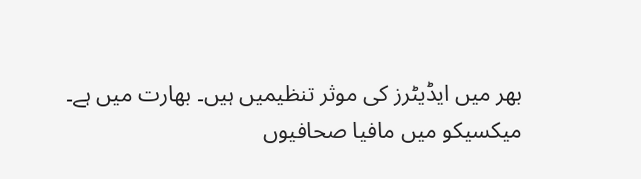بھر میں ایڈیٹرز کی موثر تنظیمیں ہیں۔ بھارت میں ہے۔ میکسیکو میں مافیا صحافیوں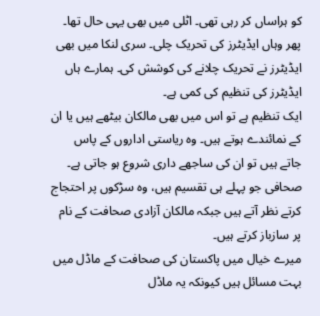کو ہراساں کر رہی تھی۔ اٹلی میں بھی یہی حال تھا۔ پھر وہاں ایڈیٹرز کی تحریک چلی۔ سری لنکا میں بھی ایڈیٹرز نے تحریک چلانے کی کوشش کی۔ ہمارے ہاں ایڈیٹرز کی تنظیم کی کمی ہے۔
ایک تنظیم ہے تو اس میں بھی مالکان بیٹھے ہیں یا ان کے نمائندے ہوتے ہیں۔ وہ ریاستی اداروں کے پاس جاتے ہیں تو ان کی ساجھے داری شروع ہو جاتی ہے۔ صحافی جو پہلے ہی تقسیم ہیں، وہ سڑکوں پر احتجاج کرتے نظر آتے ہیں جبکہ مالکان آزادی صحافت کے نام پر سازباز کرتے ہیں۔
میرے خیال میں پاکستان کی صحافت کے ماڈل میں بہت مسائل ہیں کیونکہ یہ ماڈل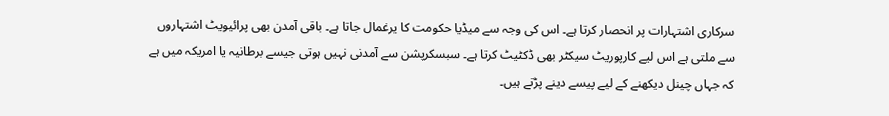سرکاری اشتہارات پر انحصار کرتا ہے۔ اس کی وجہ سے میڈیا حکومت کا یرغمال جاتا ہے۔ باقی آمدن بھی پرائیویٹ اشتہاروں سے ملتی ہے اس لیے کارپوریٹ سیکٹر بھی ڈکٹیٹ کرتا ہے۔ سبسکرپشن سے آمدنی نہیں ہوتی جیسے برطانیہ یا امریکہ میں ہے کہ جہاں چینل دیکھنے کے لیے پیسے دینے پڑتے ہیں۔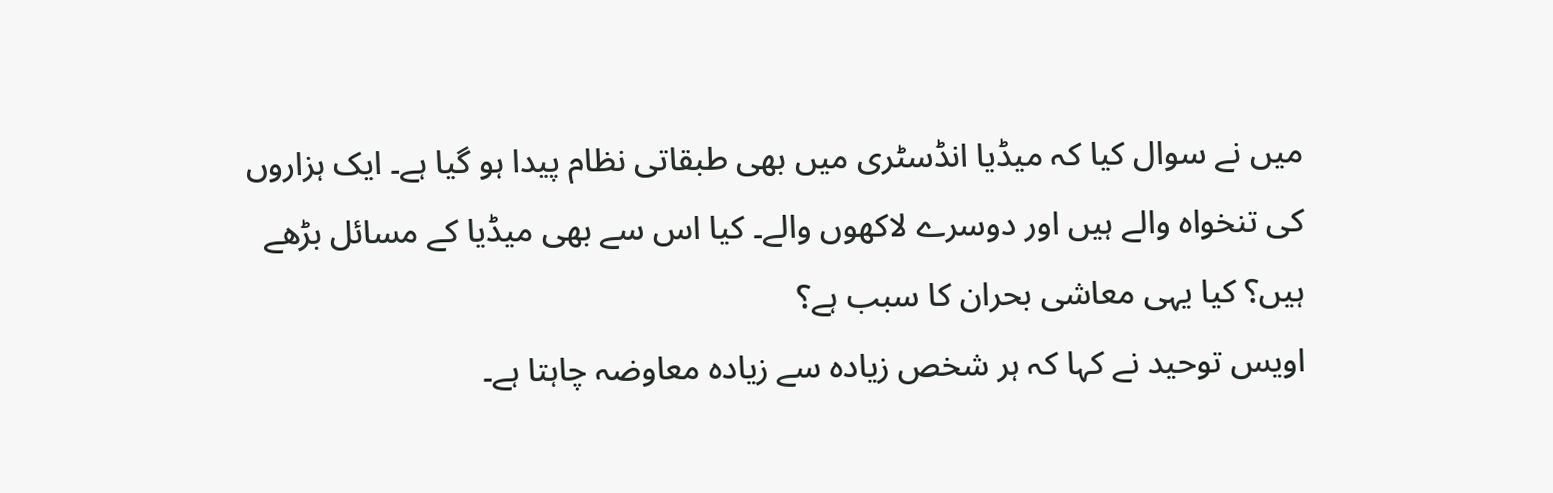میں نے سوال کیا کہ میڈیا انڈسٹری میں بھی طبقاتی نظام پیدا ہو گیا ہے۔ ایک ہزاروں کی تنخواہ والے ہیں اور دوسرے لاکھوں والے۔ کیا اس سے بھی میڈیا کے مسائل بڑھے ہیں؟ کیا یہی معاشی بحران کا سبب ہے؟
اویس توحید نے کہا کہ ہر شخص زیادہ سے زیادہ معاوضہ چاہتا ہے۔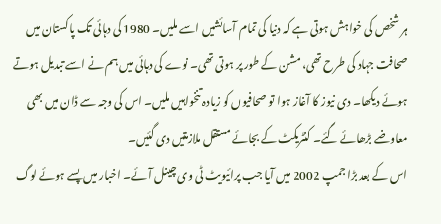ہر شخص کی خواہش ہوتی ہے کہ دنیا کی تمام آسائشیں اسے ملیں۔ 1980 کی دہائی تک پاکستان میں صحافت جہاد کی طرح تھی، مشن کے طور پر ہوتی تھی۔ نوے کی دہائی میں ہم نے اسے تبدیل ہوتے ہوئے دیکھا۔ دی نیوز کا آغاز ہوا تو صحافیوں کو زیادہ تنخواہیں ملیں۔ اس کی وجہ سے ڈان میں بھی معاوضے بڑھائے گئے۔ کنٹریکٹ کے بجائے مستقل ملازمتیں دی گئیں۔
اس کے بعد بڑا جمپ 2002 میں آیا جب پرائیویٹ ٹی وی چینل آئے۔ اخبار میں پسے ہوئے لوگ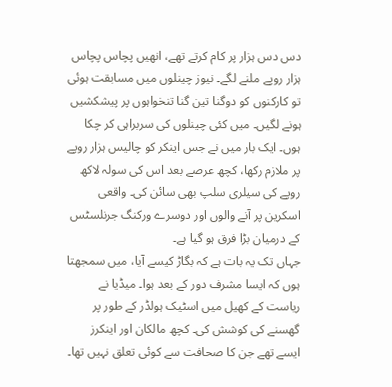دس دس ہزار پر کام کرتے تھے، انھیں پچاس پچاس ہزار روپے ملنے لگے۔ نیوز چینلوں میں مسابقت ہوئی تو کارکنوں کو دوگنا تین گنا تنخواہوں پر پیشکشیں ہونے لگیں۔ میں کئی چینلوں کی سربراہی کر چکا ہوں۔ ایک بار میں نے جس اینکر کو چالیس ہزار روپے پر ملازم رکھا، کچھ عرصے بعد اس کی سولہ لاکھ روپے کی سیلری سلپ بھی سائن کی۔ واقعی اسکرین پر آنے والوں اور دوسرے ورکنگ جرنلسٹس کے درمیان بڑا فرق ہو گیا ہے۔
جہاں تک یہ بات ہے کہ بگاڑ کیسے آیا، میں سمجھتا ہوں کہ ایسا مشرف دور کے بعد ہوا۔ میڈیا نے ریاست کے کھیل میں اسٹیک ہولڈر کے طور پر گھسنے کی کوشش کی۔ کچھ مالکان اور اینکرز ایسے تھے جن کا صحافت سے کوئی تعلق نہیں تھا۔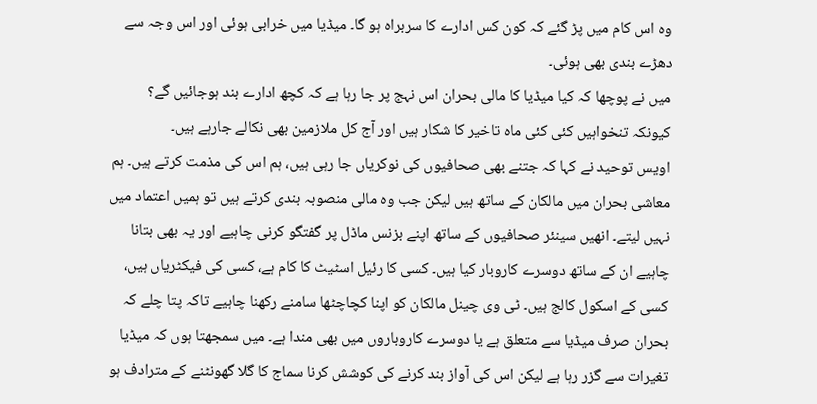وہ اس کام میں پڑ گئے کہ کون کس ادارے کا سربراہ ہو گا۔ میڈیا میں خرابی ہوئی اور اس وجہ سے دھڑے بندی بھی ہوئی۔
میں نے پوچھا کہ کیا میڈیا کا مالی بحران اس نہج پر جا رہا ہے کہ کچھ ادارے بند ہوجائیں گے؟ کیونکہ تنخواہیں کئی کئی ماہ تاخیر کا شکار ہیں اور آج کل ملازمین بھی نکالے جارہے ہیں۔
اویس توحید نے کہا کہ جتنے بھی صحافیوں کی نوکریاں جا رہی ہیں، ہم اس کی مذمت کرتے ہیں۔ ہم معاشی بحران میں مالکان کے ساتھ ہیں لیکن جب وہ مالی منصوبہ بندی کرتے ہیں تو ہمیں اعتماد میں نہیں لیتے۔ انھیں سینئر صحافیوں کے ساتھ اپنے بزنس ماڈل پر گفتگو کرنی چاہیے اور یہ بھی بتانا چاہیے ان کے ساتھ دوسرے کاروبار کیا ہیں۔ کسی کا رئیل اسٹیٹ کا کام ہے، کسی کی فیکٹریاں ہیں، کسی کے اسکول کالج ہیں۔ ٹی وی چینل مالکان کو اپنا کچاچٹھا سامنے رکھنا چاہیے تاکہ پتا چلے کہ بحران صرف میڈیا سے متعلق ہے یا دوسرے کاروباروں میں بھی مندا ہے۔ میں سمجھتا ہوں کہ میڈیا تغیرات سے گزر رہا ہے لیکن اس کی آواز بند کرنے کی کوشش کرنا سماج کا گلا گھونٹنے کے مترادف ہو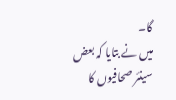گا۔
میں نے بتایا کہ بعض سینئر صحافیوں کا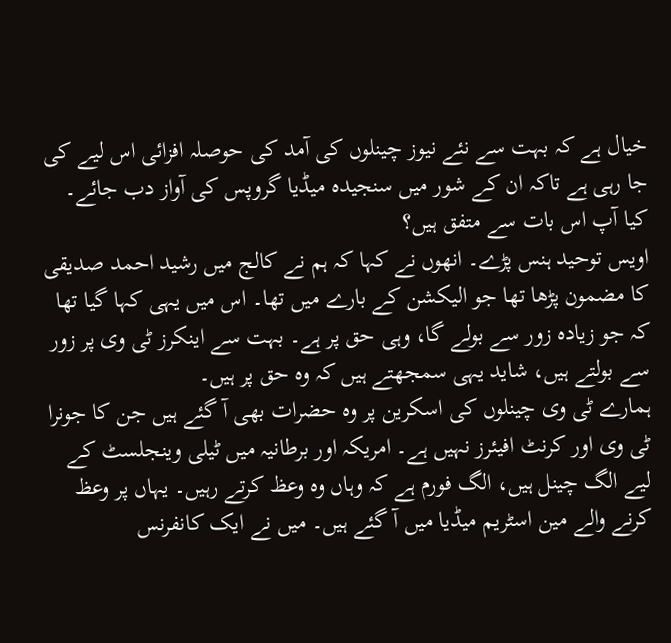خیال ہے کہ بہت سے نئے نیوز چینلوں کی آمد کی حوصلہ افزائی اس لیے کی جا رہی ہے تاکہ ان کے شور میں سنجیدہ میڈیا گروپس کی آواز دب جائے۔ کیا آپ اس بات سے متفق ہیں؟
اویس توحید ہنس پڑے۔ انھوں نے کہا کہ ہم نے کالج میں رشید احمد صدیقی کا مضمون پڑھا تھا جو الیکشن کے بارے میں تھا۔ اس میں یہی کہا گیا تھا کہ جو زیادہ زور سے بولے گا، وہی حق پر ہے۔ بہت سے اینکرز ٹی وی پر زور سے بولتے ہیں، شاید یہی سمجھتے ہیں کہ وہ حق پر ہیں۔
ہمارے ٹی وی چینلوں کی اسکرین پر وہ حضرات بھی آ گئے ہیں جن کا جونرا ٹی وی اور کرنٹ افیئرز نہیں ہے۔ امریکہ اور برطانیہ میں ٹیلی وینجلسٹ کے لیے الگ چینل ہیں، الگ فورم ہے کہ وہاں وہ وعظ کرتے رہیں۔ یہاں پر وعظ کرنے والے مین اسٹریم میڈیا میں آ گئے ہیں۔ میں نے ایک کانفرنس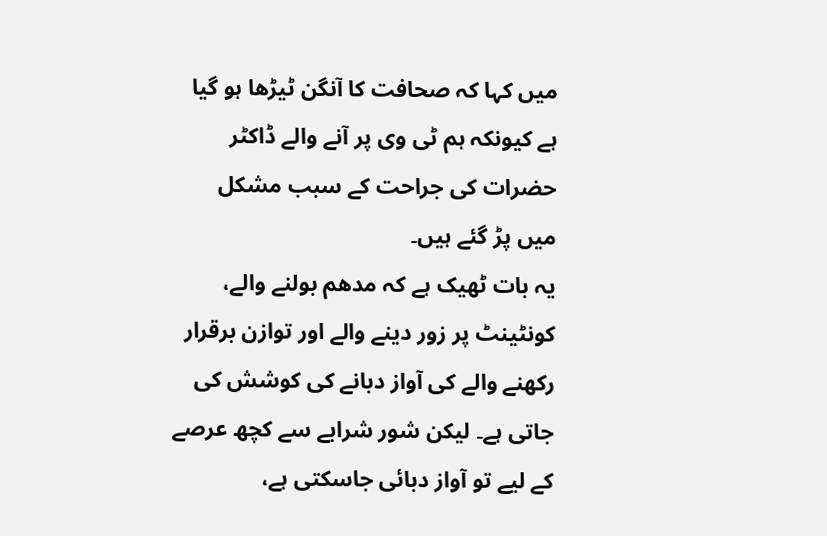میں کہا کہ صحافت کا آنگن ٹیڑھا ہو گیا ہے کیونکہ ہم ٹی وی پر آنے والے ڈاکٹر حضرات کی جراحت کے سبب مشکل میں پڑ گئے ہیں۔
یہ بات ٹھیک ہے کہ مدھم بولنے والے، کونٹینٹ پر زور دینے والے اور توازن برقرار رکھنے والے کی آواز دبانے کی کوشش کی جاتی ہے۔ لیکن شور شرابے سے کچھ عرصے کے لیے تو آواز دبائی جاسکتی ہے،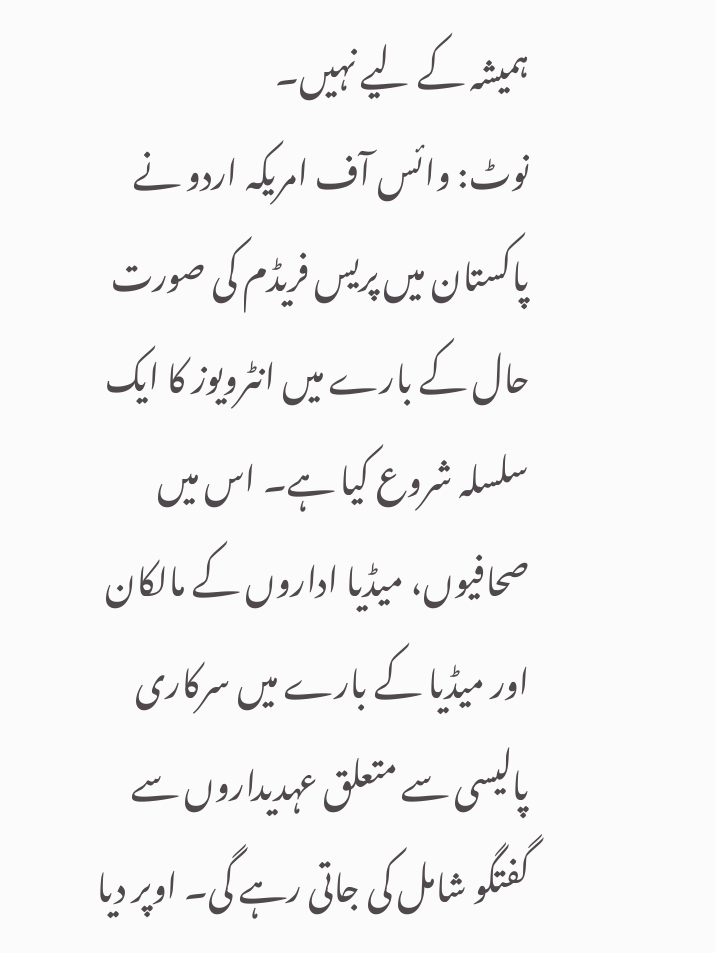ہمیشہ کے لیے نہیں۔
نوٹ: وائس آف امریکہ اردو نے پاکستان میں پریس فریڈم کی صورت حال کے بارے میں انٹرویوز کا ایک سلسلہ شروع کیا ہے۔ اس میں صحافیوں، میڈیا اداروں کے مالکان اور میڈیا کے بارے میں سرکاری پالیسی سے متعلق عہدیداروں سے گفتگو شامل کی جاتی رہے گی۔ اوپر دیا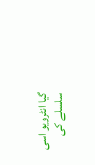گیا انٹرویو اسی سلسلے کی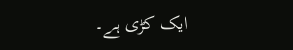ایک کڑی ہے۔